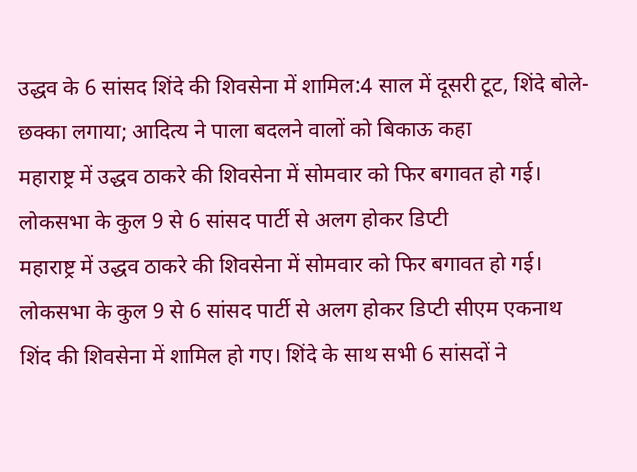उद्धव के 6 सांसद शिंदे की शिवसेना में शामिल:4 साल में दूसरी टूट, शिंदे बोले- छक्का लगाया; आदित्य ने पाला बदलने वालों को बिकाऊ कहा
महाराष्ट्र में उद्धव ठाकरे की शिवसेना में सोमवार को फिर बगावत हो गई। लोकसभा के कुल 9 से 6 सांसद पार्टी से अलग होकर डिप्टी
महाराष्ट्र में उद्धव ठाकरे की शिवसेना में सोमवार को फिर बगावत हो गई। लोकसभा के कुल 9 से 6 सांसद पार्टी से अलग होकर डिप्टी सीएम एकनाथ शिंद की शिवसेना में शामिल हो गए। शिंदे के साथ सभी 6 सांसदों ने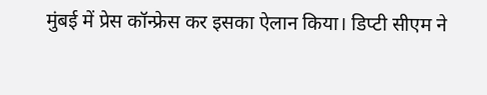मुंबई में प्रेस कॉन्फ्रेस कर इसका ऐलान किया। डिप्टी सीएम ने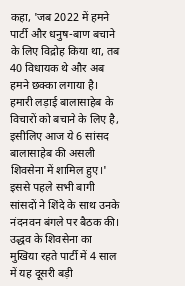कहा, 'जब 2022 में हमने पार्टी और धनुष-बाण बचाने के लिए विद्रोह किया था, तब 40 विधायक थे और अब हमने छक्का लगाया है। हमारी लड़ाई बालासाहेब के विचारों को बचाने के लिए है, इसीलिए आज ये 6 सांसद बालासाहेब की असली शिवसेना में शामिल हुए।' इससे पहले सभी बागी सांसदों ने शिंदे के साथ उनके नंदनवन बंगले पर बैठक की।
उद्धव के शिवसेना का मुखिया रहते पार्टी में 4 साल में यह दूसरी बड़ी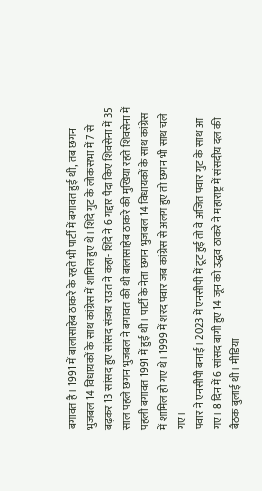बगावत है। 1991 में बालासाहेब ठाकरे के रहते भी पार्टी में बगावत हुई थी, तब छगन भुजबल 14 विधायकों के साथ कांग्रेस में शामिल हुए थे। शिंदे गुट के लोकसभा में 7 से बढ़कर 13 सांसद हुए सांसद संजय राउत ने कहा- शिंदे ने 6 गद्दार पैदा किए शिवसेना में 35 साल पहले छगन भुजबल ने बगावत की थी बालासाहेब ठाकरे की मुखिया रहते शिवसेना में पहली बगावत 1991 में हुई थी। पार्टी के नेता छगन भुजबल 14 विधायकों के साथ कांग्रेस में शामिल हो गए थे। 1999 में शरद पवार जब कांग्रेस से अलग हुए तो छगन भी साथ चले गए।
पवार ने एनसीपी बनाई। 2023 में एनसीपी में टूट हुई तो वे अजित पवार गुट के साथ आ गए। 8 दिन में 6 सांसद बागी हुए 14 जून को उद्धव ठाकरे ने महाराष्ट्र में संसदीय दल की बैठक बुलाई थी। मीडिया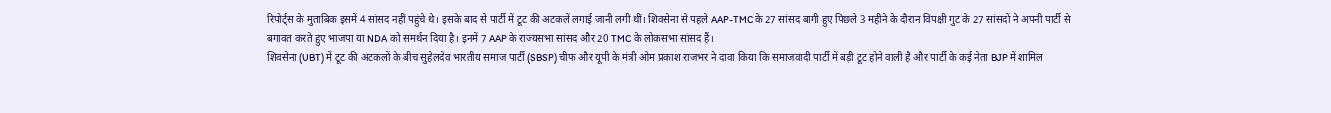रिपोर्ट्स के मुताबिक इसमें 4 सांसद नहीं पहुंचे थे। इसके बाद से पार्टी में टूट की अटकलें लगाई जानी लगी थीं। शिवसेना से पहले AAP-TMC के 27 सांसद बागी हुए पिछले 3 महीने के दौरान विपक्षी गुट के 27 सांसदों ने अपनी पार्टी से बगावत करते हुए भाजपा या NDA को समर्थन दिया है। इनमें 7 AAP के राज्यसभा सांसद और 20 TMC के लोकसभा सांसद हैं।
शिवसेना (UBT) में टूट की अटकलों के बीच सुहेलदेव भारतीय समाज पार्टी (SBSP) चीफ और यूपी के मंत्री ओम प्रकाश राजभर ने दावा किया कि समाजवादी पार्टी में बड़ी टूट होने वाली है और पार्टी के कई नेता BJP में शामिल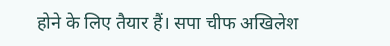होने के लिए तैयार हैं। सपा चीफ अखिलेश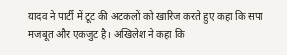यादव ने पार्टी में टूट की अटकलों को खारिज करते हुए कहा कि सपा मजबूत और एकजुट है। अखिलेश ने कहा कि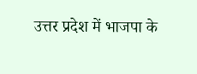उत्तर प्रदेश में भाजपा के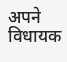अपने विधायक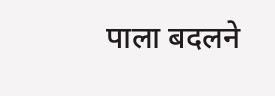पाला बदलने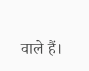वाले हैं।